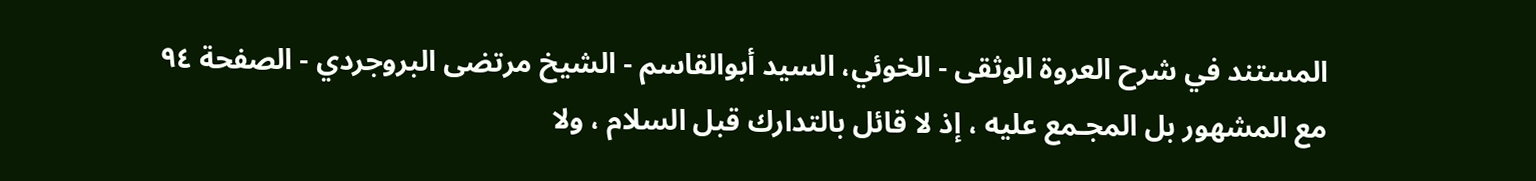المستند في شرح العروة الوثقى - الخوئي، السيد أبوالقاسم - الشيخ مرتضى البروجردي - الصفحة ٩٤
مع المشهور بل المجـمع عليه ، إذ لا قائل بالتدارك قبل السلام ، ولا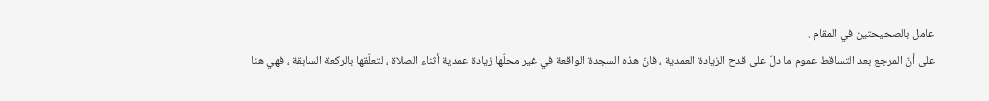عامل بالصحيحتين في المقام .
على أنّ المرجع بعد التساقط عموم ما دلّ على قدح الزيادة العمدية ، فانّ هذه السجدة الواقعة في غير محلّها زيادة عمدية أثناء الصلاة ، لتعلّقها بالركعة السابقة ، فهي هنا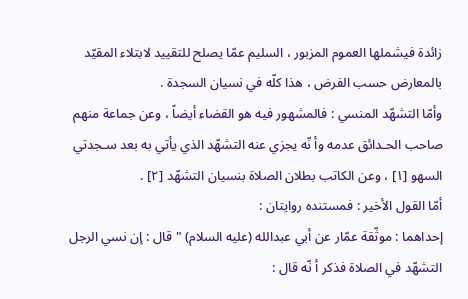زائدة فيشملها العموم المزبور ، السليم عمّا يصلح للتقييد لابتلاء المقيّد بالمعارض حسب الفرض ، هذا كلّه في نسيان السجدة .
وأمّا التشهّد المنسي : فالمشهور فيه هو القضاء أيضاً ، وعن جماعة منهم صاحب الحـدائق عدمه وأ نّه يجزي عنه التشهّد الذي يأتي به بعد سـجدتي السهو [١] ، وعن الكاتب بطلان الصلاة بنسيان التشهّد [٢] .
أمّا القول الأخير : فمستنده روايتان :
إحداهما : موثّقة عمّار عن أبي عبدالله (عليه السلام) "قال : إن نسي الرجل التشهّد في الصلاة فذكر أ نّه قال :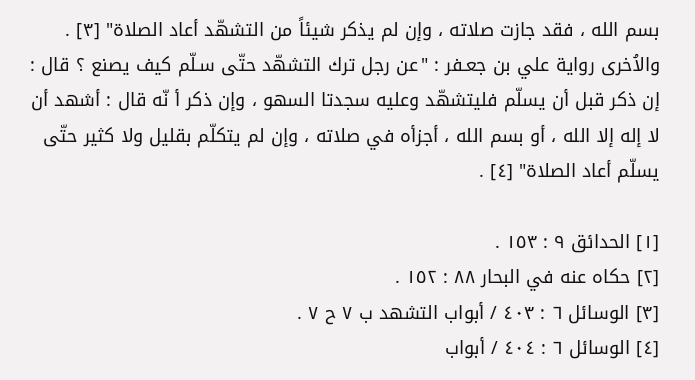بسم الله ، فقد جازت صلاته ، وإن لم يذكر شيئاً من التشهّد أعاد الصلاة" [٣] .
والاُخرى رواية علي بن جعـفر : "عن رجل ترك التشهّد حتّى سـلّم كيف يصنع ؟ قال : إن ذكر قبل أن يسلّم فليتشهّد وعليه سجدتا السهو ، وإن ذكر أ نّه قال : أشهد أن لا إله إلا الله ، أو بسم الله ، أجزأه في صلاته ، وإن لم يتكلّم بقليل ولا كثير حتّى يسلّم أعاد الصلاة" [٤] .

[١] الحدائق ٩ : ١٥٣ .
[٢] حكاه عنه في البحار ٨٨ : ١٥٢ .
[٣] الوسائل ٦ : ٤٠٣ / أبواب التشهد ب ٧ ح ٧ .
[٤] الوسائل ٦ : ٤٠٤ / أبواب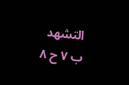التشهد ب ٧ ح ٨